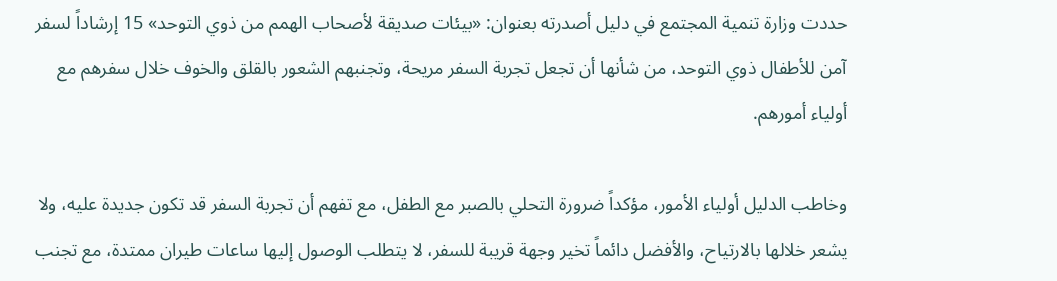حددت وزارة تنمية المجتمع في دليل أصدرته بعنوان: «بيئات صديقة لأصحاب الهمم من ذوي التوحد» 15 إرشاداً لسفر آمن للأطفال ذوي التوحد، من شأنها أن تجعل تجربة السفر مريحة، وتجنبهم الشعور بالقلق والخوف خلال سفرهم مع أولياء أمورهم.

وخاطب الدليل أولياء الأمور، مؤكداً ضرورة التحلي بالصبر مع الطفل، مع تفهم أن تجربة السفر قد تكون جديدة عليه، ولا يشعر خلالها بالارتياح، والأفضل دائماً تخير وجهة قريبة للسفر، لا يتطلب الوصول إليها ساعات طيران ممتدة، مع تجنب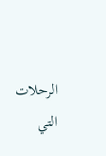الرحلات التي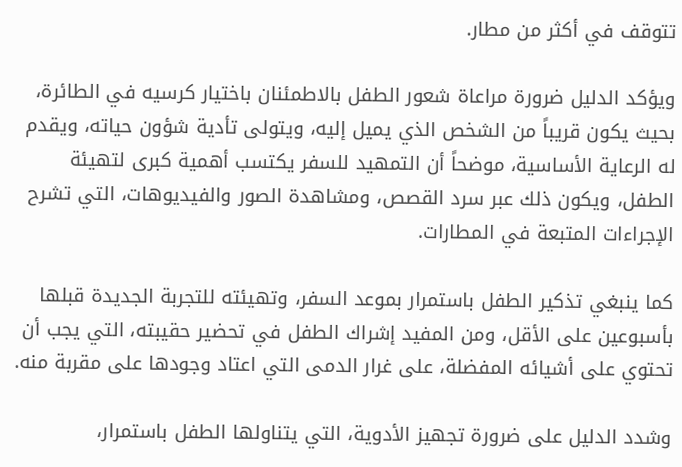تتوقف في أكثر من مطار.

ويؤكد الدليل ضرورة مراعاة شعور الطفل بالاطمئنان باختيار كرسيه في الطائرة، بحيث يكون قريباً من الشخص الذي يميل إليه، ويتولى تأدية شؤون حياته، ويقدم له الرعاية الأساسية، موضحاً أن التمهيد للسفر يكتسب أهمية كبرى لتهيئة الطفل، ويكون ذلك عبر سرد القصص، ومشاهدة الصور والفيديوهات، التي تشرح الإجراءات المتبعة في المطارات.

كما ينبغي تذكير الطفل باستمرار بموعد السفر، وتهيئته للتجربة الجديدة قبلها بأسبوعين على الأقل، ومن المفيد إشراك الطفل في تحضير حقيبته، التي يجب أن تحتوي على أشيائه المفضلة، على غرار الدمى التي اعتاد وجودها على مقربة منه.

وشدد الدليل على ضرورة تجهيز الأدوية، التي يتناولها الطفل باستمرار،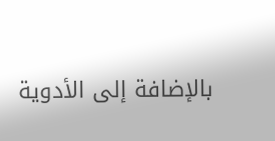بالإضافة إلى الأدوية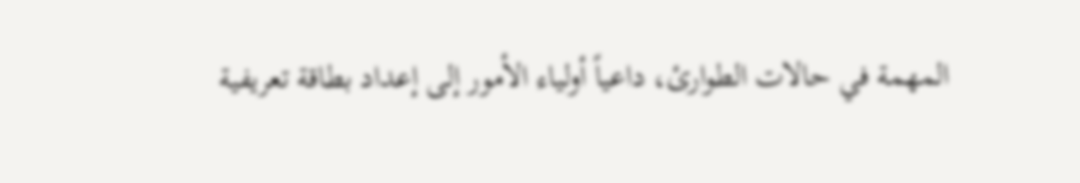المهمة في حالات الطوارئ، داعياً أولياء الأمور إلى إعداد بطاقة تعريفية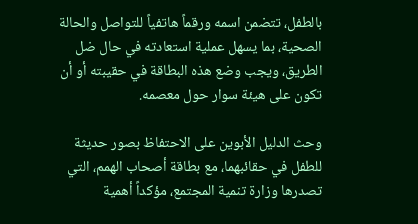بالطفل، تتضمن اسمه ورقماً هاتفياً للتواصل والحالة الصحية، بما يسهل عملية استعادته في حال ضل الطريق، ويجب وضع هذه البطاقة في حقيبته أو أن تكون على هيئة سوار حول معصمه.

وحث الدليل الأبوين على الاحتفاظ بصور حديثة للطفل في حقائبهما، مع بطاقة أصحاب الهمم، التي تصدرها وزارة تنمية المجتمع، مؤكداً أهمية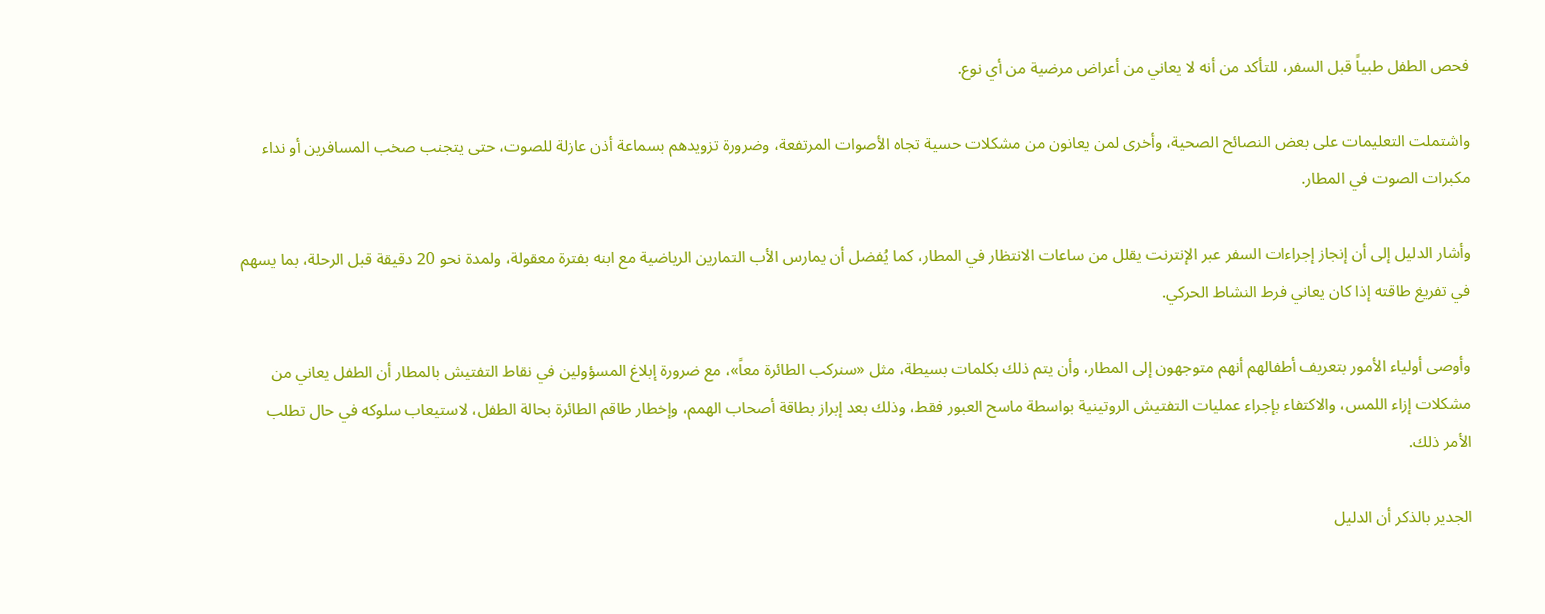فحص الطفل طبياً قبل السفر، للتأكد من أنه لا يعاني من أعراض مرضية من أي نوع.

واشتملت التعليمات على بعض النصائح الصحية، وأخرى لمن يعانون من مشكلات حسية تجاه الأصوات المرتفعة، وضرورة تزويدهم بسماعة أذن عازلة للصوت، حتى يتجنب صخب المسافرين أو نداء مكبرات الصوت في المطار.

وأشار الدليل إلى أن إنجاز إجراءات السفر عبر الإنترنت يقلل من ساعات الانتظار في المطار، كما يُفضل أن يمارس الأب التمارين الرياضية مع ابنه بفترة معقولة، ولمدة نحو 20 دقيقة قبل الرحلة، بما يسهم في تفريغ طاقته إذا كان يعاني فرط النشاط الحركي.

وأوصى أولياء الأمور بتعريف أطفالهم أنهم متوجهون إلى المطار، وأن يتم ذلك بكلمات بسيطة، مثل «سنركب الطائرة معاً»، مع ضرورة إبلاغ المسؤولين في نقاط التفتيش بالمطار أن الطفل يعاني من مشكلات إزاء اللمس، والاكتفاء بإجراء عمليات التفتيش الروتينية بواسطة ماسح العبور فقط، وذلك بعد إبراز بطاقة أصحاب الهمم، وإخطار طاقم الطائرة بحالة الطفل، لاستيعاب سلوكه في حال تطلب الأمر ذلك.

الجدير بالذكر أن الدليل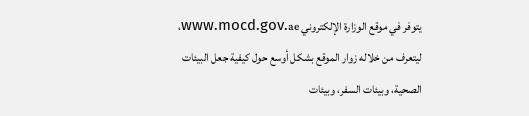يتوفر في موقع الوزارة الإلكتروني www.mocd.gov.ae، ليتعرف من خلاله زوار الموقع بشكل أوسع حول كيفية جعل البيئات الصحية، وبيئات السفر، وبيئات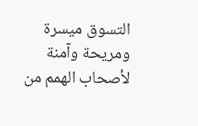التسوق ميسرة ومريحة وآمنة لأصحاب الهمم من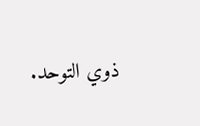ذوي التوحد.